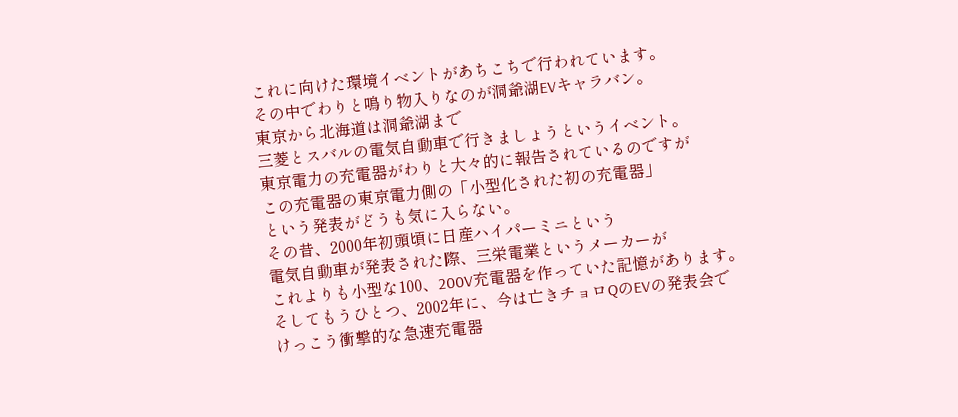これに向けた環境イベントがあちこちで行われています。
その中でわりと鳴り物入りなのが洞爺湖EVキャラバン。
東京から北海道は洞爺湖まで
三菱とスバルの電気自動車で行きましょうというイベント。
東京電力の充電器がわりと大々的に報告されているのですが
この充電器の東京電力側の「小型化された初の充電器」
という発表がどうも気に入らない。
その昔、2000年初頭頃に日産ハイパーミニという
電気自動車が発表された際、三栄電業というメーカーが
これよりも小型な100、200V充電器を作っていた記憶があります。
そしてもうひとつ、2002年に、今は亡きチョロQのEVの発表会で
けっこう衝撃的な急速充電器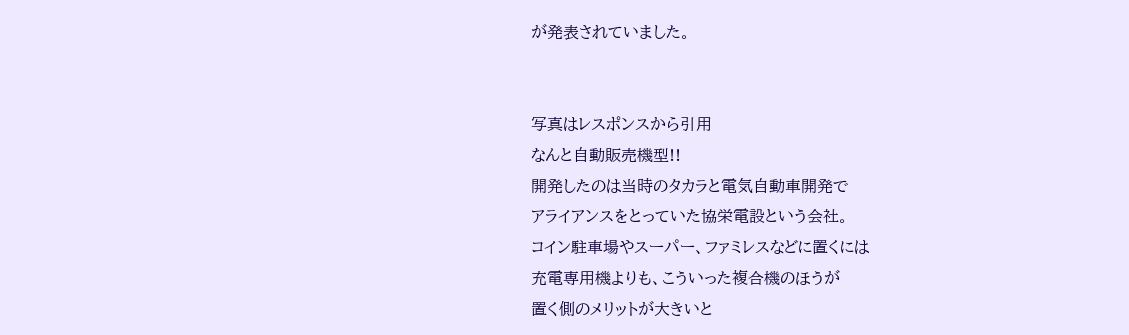が発表されていました。


写真はレスポンスから引用
なんと自動販売機型!!
開発したのは当時のタカラと電気自動車開発で
アライアンスをとっていた協栄電設という会社。
コイン駐車場やスーパー、ファミレスなどに置くには
充電専用機よりも、こういった複合機のほうが
置く側のメリットが大きいと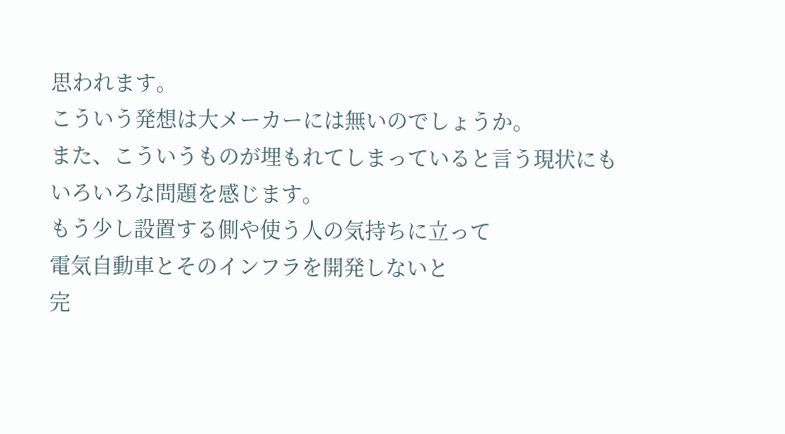思われます。
こういう発想は大メーカーには無いのでしょうか。
また、こういうものが埋もれてしまっていると言う現状にも
いろいろな問題を感じます。
もう少し設置する側や使う人の気持ちに立って
電気自動車とそのインフラを開発しないと
完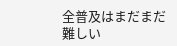全普及はまだまだ難しい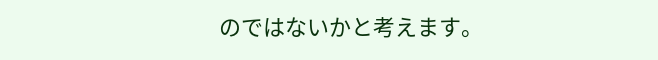のではないかと考えます。